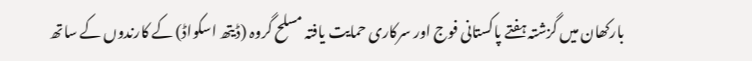بارکھان میں گزشتہ ہفتے پاکستانی فوج اور سرکاری حمایت یافتہ مسلح گروہ (ڈیتھ اسکواڈ) کے کارندوں کے ساتھ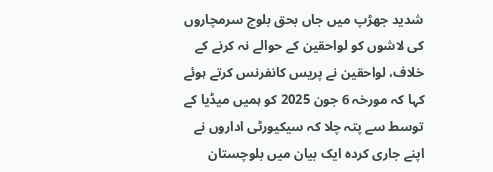شدید جھڑپ میں جاں بحق بلوچ سرمچاروں کی لاشوں کو لواحقین کے حوالے نہ کرنے کے خلاف، لواحقین نے پریس کانفرنس کرتے ہوئے کہا کہ مورخہ 6 جون 2025 کو ہمیں میڈیا کے توسط سے پتہ چلا کہ سیکیورٹی اداروں نے اپنے جاری کردہ ایک بیان میں بلوچستان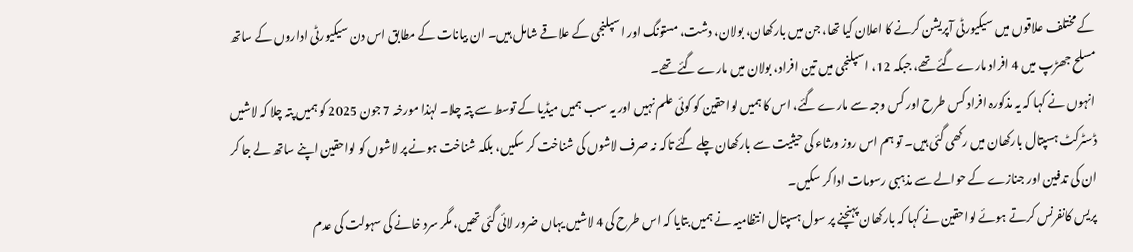کے مختلف علاقوں میں سیکیورٹی آپریشن کرنے کا اعلان کیا تھا، جن میں بارکھان، بولان، دشت، مستونگ اور اسپلنجی کے علاقے شامل ہیں۔ ان بیانات کے مطابق اس دن سیکیورٹی اداروں کے ساتھ مسلح جھڑپ میں 4 افراد مارے گئے تھے، جبکہ 12، اسپلنجی میں تین افراد، بولان میں مارے گئے تھے۔
انہوں نے کہا کہ یہ مذکورہ افراد کس طرح اور کس وجہ سے مارے گئے، اس کا ہمیں لواحقین کو کوئی علم نہیں اور یہ سب ہمیں میڈیا کے توسط سے پتہ چلا۔ لہٰذا مورخہ 7 جون 2025 کو ہمیں پتہ چلا کہ لاشیں ڈسٹرکٹ ہسپتال بارکھان میں رکھی گئی ہیں۔ تو ہم اس روز ورثاء کی حیثیت سے بارکھان چلے گئے تاکہ نہ صرف لاشوں کی شناخت کر سکیں، بلکہ شناخت ہونے پر لاشوں کو لواحقین اپنے ساتھ لے جا کر ان کی تدفین اور جنازے کے حوالے سے مذہبی رسومات ادا کر سکیں۔
پریس کانفرنس کرتے ہوئے لواحقین نے کہا کہ بارکھان پہنچنے پر سول ہسپتال انتظامیہ نے ہمیں بتایا کہ اس طرح کی 4 لاشیں یہاں ضرور لائی گئی تھیں، مگر سرد خانے کی سہولت کی عدم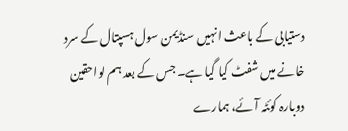دستیابی کے باعث انہیں سنڈیمن سول ہسپتال کے سرد خانے میں شفٹ کیا گیا ہے۔ جس کے بعد ہم لواحقین دوبارہ کوئٹہ آئے، ہمارے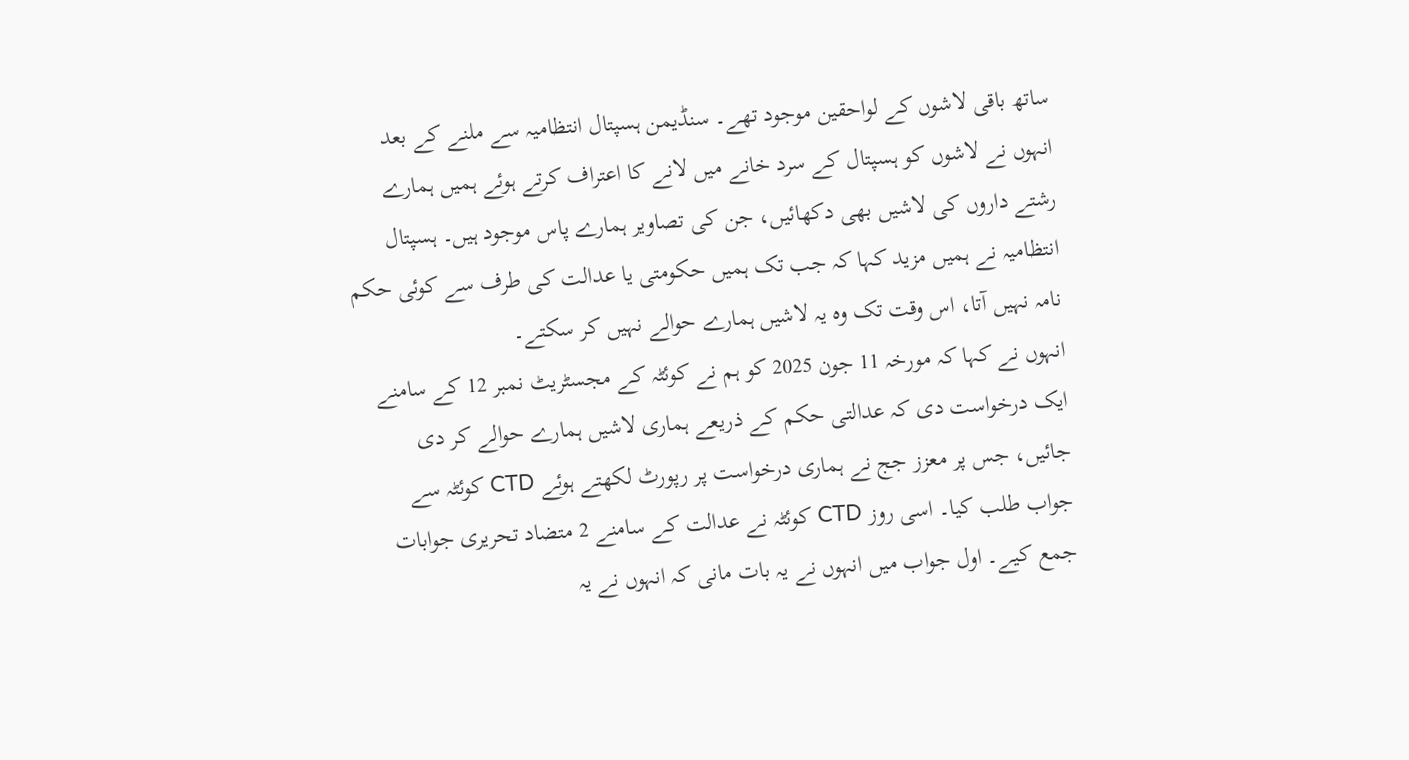ساتھ باقی لاشوں کے لواحقین موجود تھے۔ سنڈیمن ہسپتال انتظامیہ سے ملنے کے بعد انہوں نے لاشوں کو ہسپتال کے سرد خانے میں لانے کا اعتراف کرتے ہوئے ہمیں ہمارے رشتے داروں کی لاشیں بھی دکھائیں، جن کی تصاویر ہمارے پاس موجود ہیں۔ ہسپتال انتظامیہ نے ہمیں مزید کہا کہ جب تک ہمیں حکومتی یا عدالت کی طرف سے کوئی حکم نامہ نہیں آتا، اس وقت تک وہ یہ لاشیں ہمارے حوالے نہیں کر سکتے۔
انہوں نے کہا کہ مورخہ 11 جون 2025 کو ہم نے کوئٹہ کے مجسٹریٹ نمبر 12 کے سامنے ایک درخواست دی کہ عدالتی حکم کے ذریعے ہماری لاشیں ہمارے حوالے کر دی جائیں، جس پر معزز جج نے ہماری درخواست پر رپورٹ لکھتے ہوئے CTD کوئٹہ سے جواب طلب کیا۔ اسی روز CTD کوئٹہ نے عدالت کے سامنے 2 متضاد تحریری جوابات جمع کیے۔ اول جواب میں انہوں نے یہ بات مانی کہ انہوں نے یہ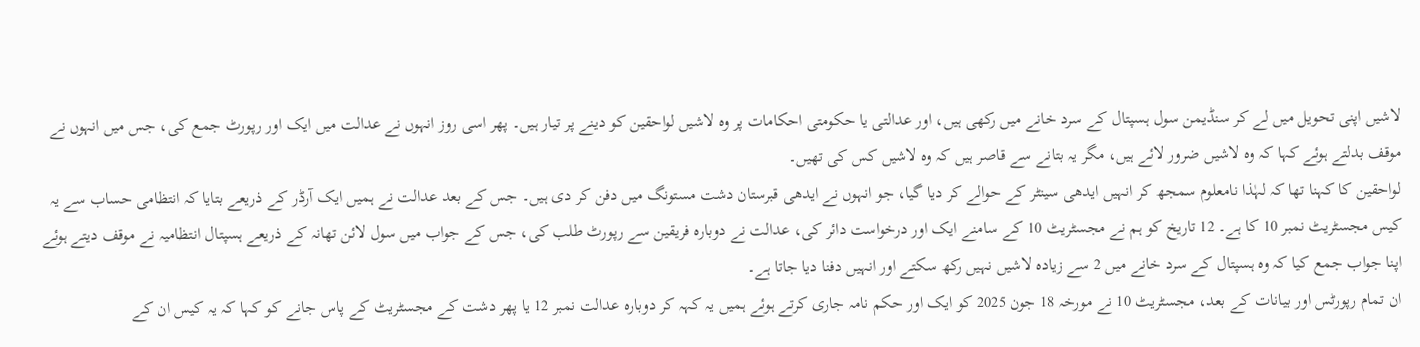لاشیں اپنی تحویل میں لے کر سنڈیمن سول ہسپتال کے سرد خانے میں رکھی ہیں، اور عدالتی یا حکومتی احکامات پر وہ لاشیں لواحقین کو دینے پر تیار ہیں۔ پھر اسی روز انہوں نے عدالت میں ایک اور رپورٹ جمع کی، جس میں انہوں نے موقف بدلتے ہوئے کہا کہ وہ لاشیں ضرور لائے ہیں، مگر یہ بتانے سے قاصر ہیں کہ وہ لاشیں کس کی تھیں۔
لواحقین کا کہنا تھا کہ لہٰذا نامعلوم سمجھ کر انہیں ایدھی سینٹر کے حوالے کر دیا گیا، جو انہوں نے ایدھی قبرستان دشت مستونگ میں دفن کر دی ہیں۔ جس کے بعد عدالت نے ہمیں ایک آرڈر کے ذریعے بتایا کہ انتظامی حساب سے یہ کیس مجسٹریٹ نمبر 10 کا ہے۔ 12 تاریخ کو ہم نے مجسٹریٹ 10 کے سامنے ایک اور درخواست دائر کی، عدالت نے دوبارہ فریقین سے رپورٹ طلب کی، جس کے جواب میں سول لائن تھانہ کے ذریعے ہسپتال انتظامیہ نے موقف دیتے ہوئے اپنا جواب جمع کیا کہ وہ ہسپتال کے سرد خانے میں 2 سے زیادہ لاشیں نہیں رکھ سکتے اور انہیں دفنا دیا جاتا ہے۔
ان تمام رپورٹس اور بیانات کے بعد، مجسٹریٹ 10 نے مورخہ 18 جون 2025 کو ایک اور حکم نامہ جاری کرتے ہوئے ہمیں یہ کہہ کر دوبارہ عدالت نمبر 12 یا پھر دشت کے مجسٹریٹ کے پاس جانے کو کہا کہ یہ کیس ان کے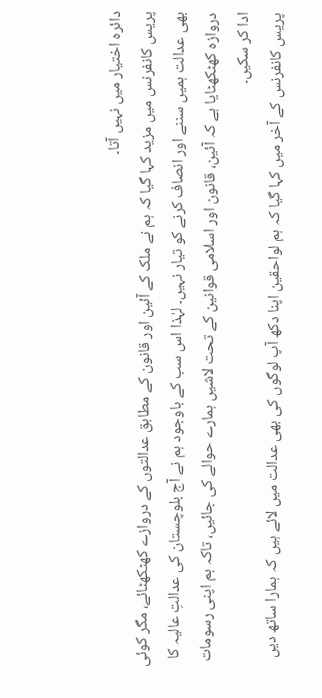دائرہ اختیار میں نہیں آتا۔
پریس کانفرنس میں مزید کہا گیا کہ ہم نے ملک کے آئین اور قانون کے مطابق عدالتوں کے دروازے کھٹکھٹائے، مگر کوئی بھی عدالت ہمیں سننے اور انصاف کرنے کو تیار نہیں۔ لہٰذا اس سب کے باوجود ہم نے آج بلوچستان کی عدالتِ عالیہ کا دروازہ کھٹکھٹایا ہے کہ آئین، قانون اور اسلامی قوانین کے تحت لاشیں ہمارے حوالے کی جائیں، تاکہ ہم اپنی رسومات ادا کر سکیں۔
پریس کانفرنس کے آخر میں کہا گیا کہ ہم لواحقین اپنا دکھ آپ لوگوں کی بھی عدالت میں لائے ہیں کہ ہمارا ساتھ دیں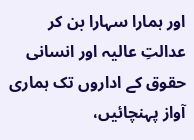اور ہمارا سہارا بن کر عدالتِ عالیہ اور انسانی حقوق کے اداروں تک ہماری آواز پہنچائیں،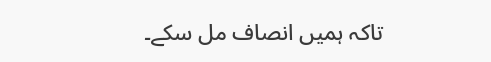تاکہ ہمیں انصاف مل سکے۔